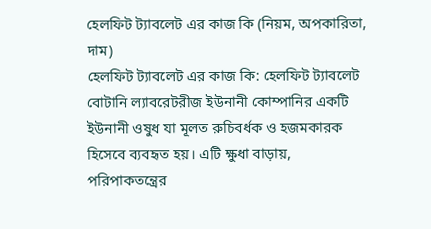হেলফিট ট্যাবলেট এর কাজ কি (নিয়ম, অপকারিতা, দাম)
হেলফিট ট্যাবলেট এর কাজ কি: হেলফিট ট্যাবলেট বোটানি ল্যাবরেটরীজ ইউনানী কোম্পানির একটি ইউনানী ওষুধ যা মূলত রুচিবর্ধক ও হজমকারক হিসেবে ব্যবহৃত হয়। এটি ক্ষুধা বাড়ায়, পরিপাকতন্ত্রের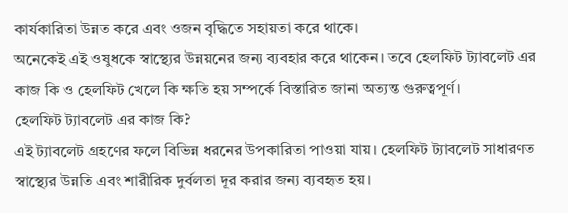কার্যকারিতা উন্নত করে এবং ওজন বৃদ্ধিতে সহায়তা করে থাকে।
অনেকেই এই ওষুধকে স্বাস্থ্যের উন্নয়নের জন্য ব্যবহার করে থাকেন। তবে হেলফিট ট্যাবলেট এর কাজ কি ও হেলফিট খেলে কি ক্ষতি হয় সম্পর্কে বিস্তারিত জানা অত্যন্ত গুরুত্বপূর্ণ।
হেলফিট ট্যাবলেট এর কাজ কি?
এই ট্যাবলেট গ্রহণের ফলে বিভিন্ন ধরনের উপকারিতা পাওয়া যায়। হেলফিট ট্যাবলেট সাধারণত স্বাস্থ্যের উন্নতি এবং শারীরিক দুর্বলতা দূর করার জন্য ব্যবহৃত হয়।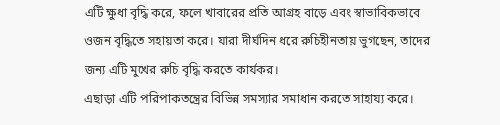এটি ক্ষুধা বৃদ্ধি করে, ফলে খাবারের প্রতি আগ্রহ বাড়ে এবং স্বাভাবিকভাবে ওজন বৃদ্ধিতে সহায়তা করে। যারা দীর্ঘদিন ধরে রুচিহীনতায় ভুগছেন, তাদের জন্য এটি মুখের রুচি বৃদ্ধি করতে কার্যকর।
এছাড়া এটি পরিপাকতন্ত্রের বিভিন্ন সমস্যার সমাধান করতে সাহায্য করে।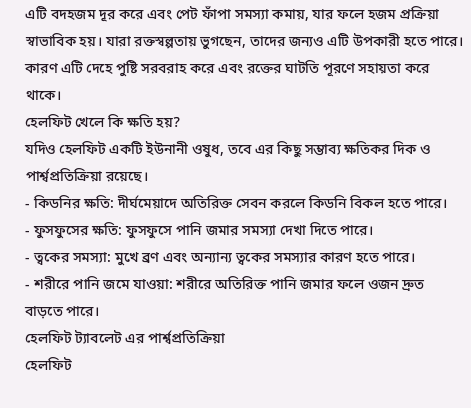এটি বদহজম দূর করে এবং পেট ফাঁপা সমস্যা কমায়, যার ফলে হজম প্রক্রিয়া স্বাভাবিক হয়। যারা রক্তস্বল্পতায় ভুগছেন, তাদের জন্যও এটি উপকারী হতে পারে। কারণ এটি দেহে পুষ্টি সরবরাহ করে এবং রক্তের ঘাটতি পূরণে সহায়তা করে থাকে।
হেলফিট খেলে কি ক্ষতি হয়?
যদিও হেলফিট একটি ইউনানী ওষুধ, তবে এর কিছু সম্ভাব্য ক্ষতিকর দিক ও পার্শ্বপ্রতিক্রিয়া রয়েছে।
- কিডনির ক্ষতি: দীর্ঘমেয়াদে অতিরিক্ত সেবন করলে কিডনি বিকল হতে পারে।
- ফুসফুসের ক্ষতি: ফুসফুসে পানি জমার সমস্যা দেখা দিতে পারে।
- ত্বকের সমস্যা: মুখে ব্রণ এবং অন্যান্য ত্বকের সমস্যার কারণ হতে পারে।
- শরীরে পানি জমে যাওয়া: শরীরে অতিরিক্ত পানি জমার ফলে ওজন দ্রুত বাড়তে পারে।
হেলফিট ট্যাবলেট এর পার্শ্বপ্রতিক্রিয়া
হেলফিট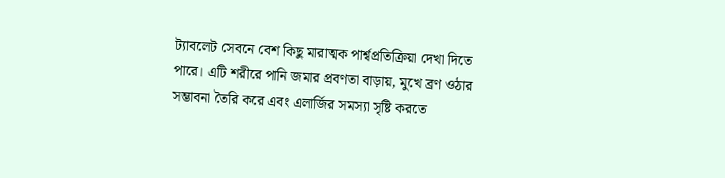ট্যাবলেট সেবনে বেশ কিছু মারাত্মক পার্শ্বপ্রতিক্রিয়া দেখা দিতে পারে। এটি শরীরে পানি জমার প্রবণতা বাড়ায়, মুখে ব্রণ ওঠার সম্ভাবনা তৈরি করে এবং এলার্জির সমস্যা সৃষ্টি করতে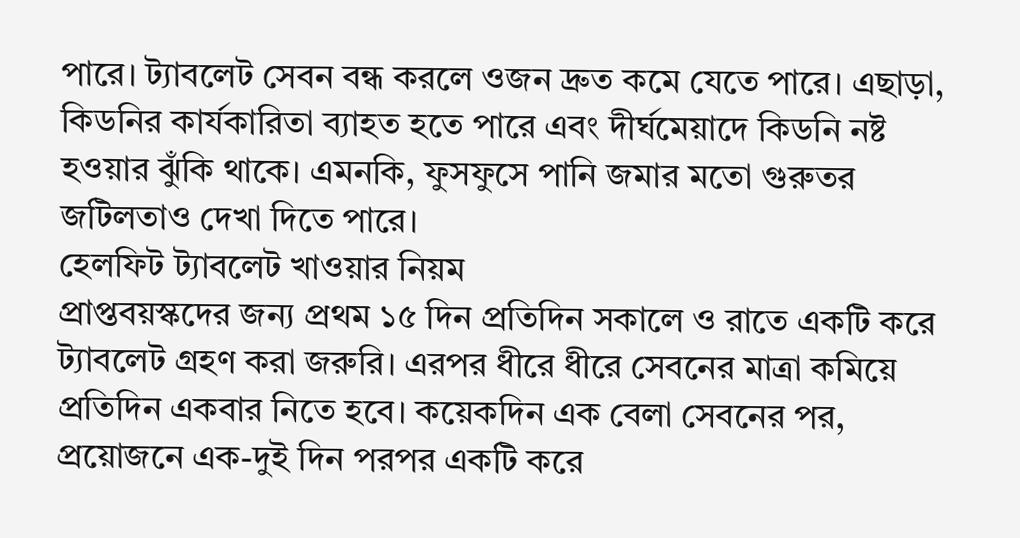পারে। ট্যাবলেট সেবন বন্ধ করলে ওজন দ্রুত কমে যেতে পারে। এছাড়া, কিডনির কার্যকারিতা ব্যাহত হতে পারে এবং দীর্ঘমেয়াদে কিডনি নষ্ট হওয়ার ঝুঁকি থাকে। এমনকি, ফুসফুসে পানি জমার মতো গুরুতর জটিলতাও দেখা দিতে পারে।
হেলফিট ট্যাবলেট খাওয়ার নিয়ম
প্রাপ্তবয়স্কদের জন্য প্রথম ১৫ দিন প্রতিদিন সকালে ও রাতে একটি করে ট্যাবলেট গ্রহণ করা জরুরি। এরপর ধীরে ধীরে সেবনের মাত্রা কমিয়ে প্রতিদিন একবার নিতে হবে। কয়েকদিন এক বেলা সেবনের পর, প্রয়োজনে এক-দুই দিন পরপর একটি করে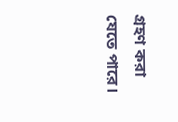গ্রহণ করা যেতে পারে।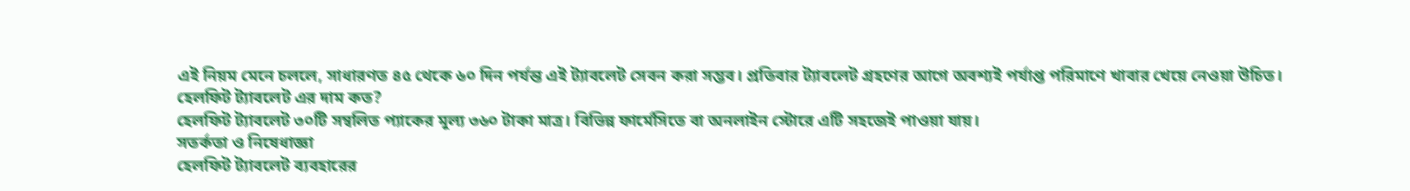এই নিয়ম মেনে চললে, সাধারণত ৪৫ থেকে ৬০ দিন পর্যন্ত এই ট্যাবলেট সেবন করা সম্ভব। প্রতিবার ট্যাবলেট গ্রহণের আগে অবশ্যই পর্যাপ্ত পরিমাণে খাবার খেয়ে নেওয়া উচিত।
হেলফিট ট্যাবলেট এর দাম কত?
হেলফিট ট্যাবলেট ৩০টি সম্বলিত প্যাকের মূল্য ৩৬০ টাকা মাত্র। বিভিন্ন ফার্মেসিতে বা অনলাইন স্টোরে এটি সহজেই পাওয়া যায়।
সতর্কতা ও নিষেধাজ্ঞা
হেলফিট ট্যাবলেট ব্যবহারের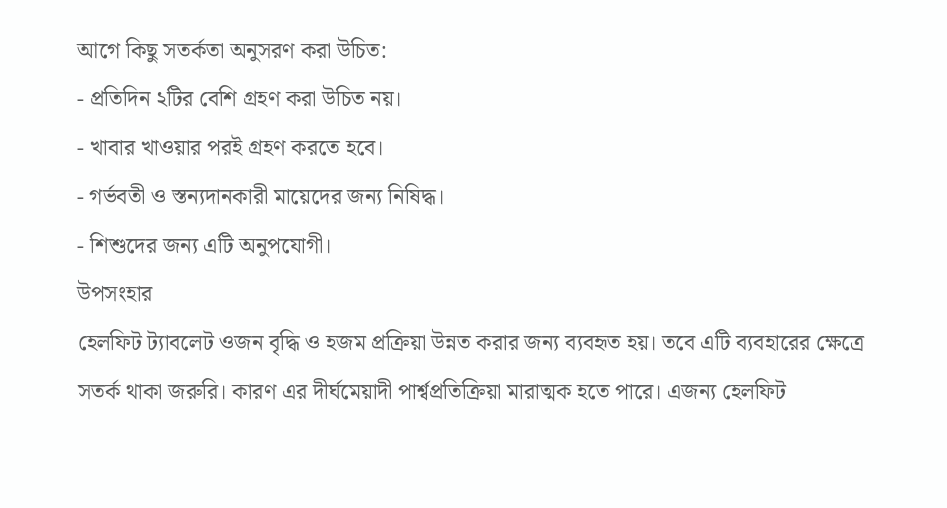আগে কিছু সতর্কতা অনুসরণ করা উচিত:
- প্রতিদিন ২টির বেশি গ্রহণ করা উচিত নয়।
- খাবার খাওয়ার পরই গ্রহণ করতে হবে।
- গর্ভবতী ও স্তন্যদানকারী মায়েদের জন্য নিষিদ্ধ।
- শিশুদের জন্য এটি অনুপযোগী।
উপসংহার
হেলফিট ট্যাবলেট ওজন বৃদ্ধি ও হজম প্রক্রিয়া উন্নত করার জন্য ব্যবহৃত হয়। তবে এটি ব্যবহারের ক্ষেত্রে সতর্ক থাকা জরুরি। কারণ এর দীর্ঘমেয়াদী পার্শ্বপ্রতিক্রিয়া মারাত্মক হতে পারে। এজন্য হেলফিট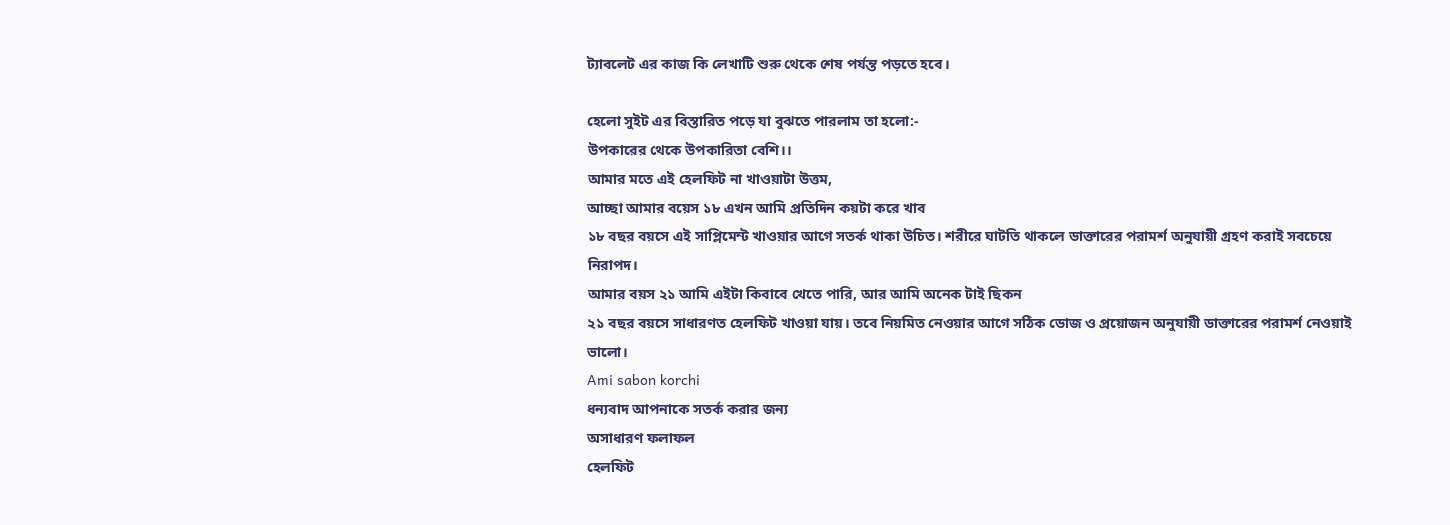ট্যাবলেট এর কাজ কি লেখাটি শুরু থেকে শেষ পর্যন্ত পড়তে হবে।

হেলো সুইট এর বিস্তারিত পড়ে যা বুঝতে পারলাম তা হলো:-
উপকারের থেকে উপকারিতা বেশি।।
আমার মতে এই হেলফিট না খাওয়াটা উত্তম,
আচ্ছা আমার বয়েস ১৮ এখন আমি প্রতিদিন কয়টা করে খাব
১৮ বছর বয়সে এই সাপ্লিমেন্ট খাওয়ার আগে সতর্ক থাকা উচিত। শরীরে ঘাটতি থাকলে ডাক্তারের পরামর্শ অনুযায়ী গ্রহণ করাই সবচেয়ে নিরাপদ।
আমার বয়স ২১ আমি এইটা কিবাবে খেতে পারি, আর আমি অনেক টাই ছিকন
২১ বছর বয়সে সাধারণত হেলফিট খাওয়া যায়। তবে নিয়মিত নেওয়ার আগে সঠিক ডোজ ও প্রয়োজন অনুযায়ী ডাক্তারের পরামর্শ নেওয়াই ভালো।
Ami sabon korchi
ধন্যবাদ আপনাকে সতর্ক করার জন্য
অসাধারণ ফলাফল
হেলফিট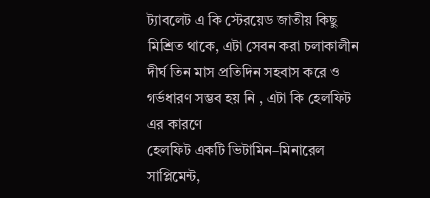ট্যাবলেট এ কি স্টেরয়েড জাতীয় কিছু মিশ্রিত থাকে, এটা সেবন করা চলাকালীন দীর্ঘ তিন মাস প্রতিদিন সহবাস করে ও গর্ভধারণ সম্ভব হয় নি , এটা কি হেলফিট এর কারণে
হেলফিট একটি ভিটামিন–মিনারেল সাপ্লিমেন্ট,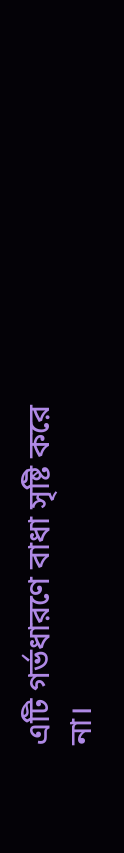এটি গর্ভধারণে বাধা সৃষ্টি করে না।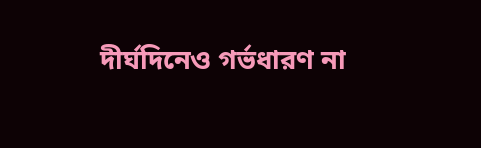দীর্ঘদিনেও গর্ভধারণ না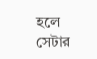হলে সেটার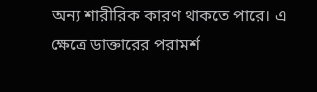অন্য শারীরিক কারণ থাকতে পারে। এ ক্ষেত্রে ডাক্তারের পরামর্শ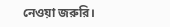নেওয়া জরুরি।